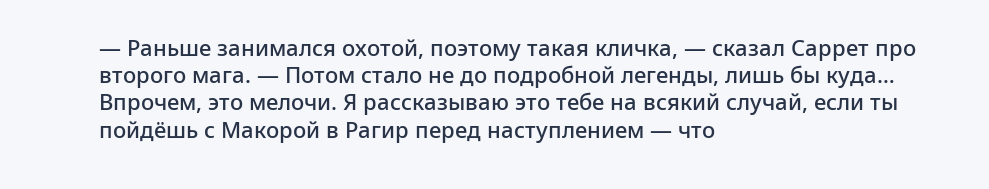— Раньше занимался охотой, поэтому такая кличка, — сказал Саррет про второго мага. — Потом стало не до подробной легенды, лишь бы куда… Впрочем, это мелочи. Я рассказываю это тебе на всякий случай, если ты пойдёшь с Макорой в Рагир перед наступлением — что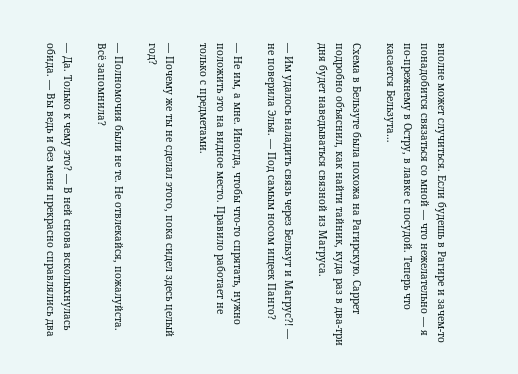вполне может случиться. Если будешь в Рагире и зачем-то понадобится связаться со мной — что нежелательно — я по-прежнему в Остру, в лавке с посудой. Теперь что касается Бельзута…

Схема в Бельзуте была похожа на Рагирскую. Саррет подробно объяснил, как найти тайник, куда раз в два-три дня будет наведываться связной из Магруса.

— Им удалось наладить связь через Бельзут и Магрус?! — не поверила Элья. — Под самым носом ищеек Панго?

— Не им, а мне. Иногда, чтобы что-то спрятать, нужно положить это на видное место. Правило работает не только с предметами.

— Почему же ты не сделал этого, пока сидел здесь целый год?

— Полномочия были не те. Не отвлекайся, пожалуйста. Всё запомнила?

— Да. Только к чему это? — В ней снова всколыхнулась обида. — Вы ведь и без меня прекрасно справлялись два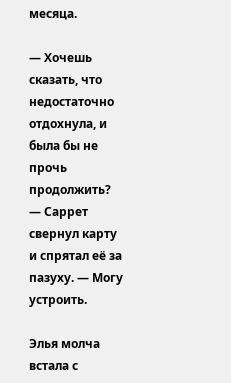месяца.

— Хочешь сказать, что недостаточно отдохнула, и была бы не прочь продолжить? — Саррет свернул карту и спрятал её за пазуху. — Могу устроить.

Элья молча встала с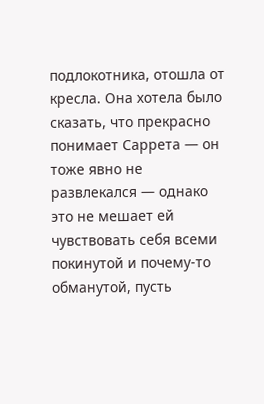подлокотника, отошла от кресла. Она хотела было сказать, что прекрасно понимает Саррета — он тоже явно не развлекался — однако это не мешает ей чувствовать себя всеми покинутой и почему-то обманутой, пусть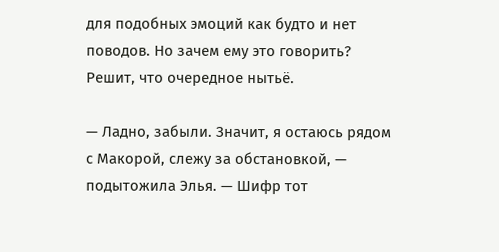для подобных эмоций как будто и нет поводов. Но зачем ему это говорить? Решит, что очередное нытьё.

— Ладно, забыли. Значит, я остаюсь рядом с Макорой, слежу за обстановкой, — подытожила Элья. — Шифр тот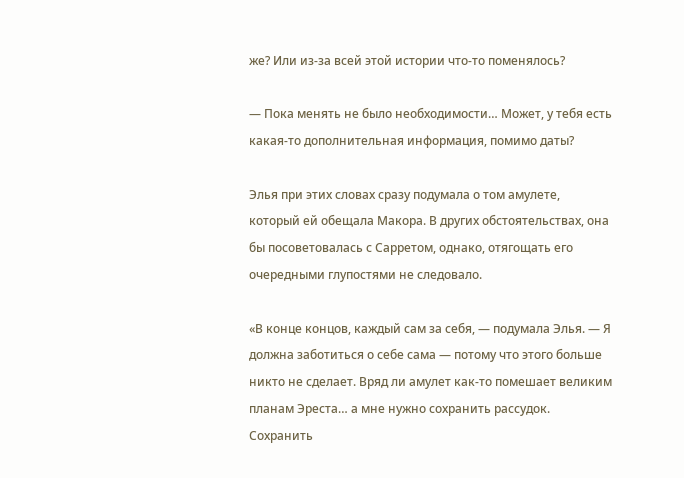же? Или из-за всей этой истории что-то поменялось?

— Пока менять не было необходимости… Может, у тебя есть какая-то дополнительная информация, помимо даты?

Элья при этих словах сразу подумала о том амулете, который ей обещала Макора. В других обстоятельствах, она бы посоветовалась с Сарретом, однако, отягощать его очередными глупостями не следовало.

«В конце концов, каждый сам за себя, — подумала Элья. — Я должна заботиться о себе сама — потому что этого больше никто не сделает. Вряд ли амулет как-то помешает великим планам Эреста… а мне нужно сохранить рассудок. Сохранить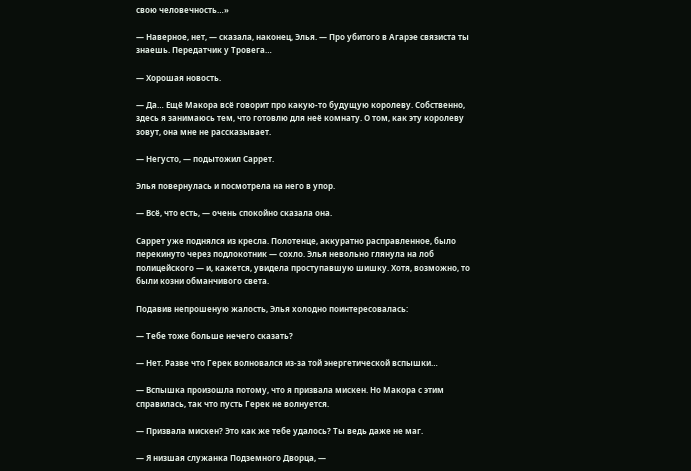свою человечность…»

— Наверное, нет, — сказала, наконец, Элья. — Про убитого в Агарэе связиста ты знаешь. Передатчик у Тровега…

— Хорошая новость.

— Да… Ещё Макора всё говорит про какую-то будущую королеву. Собственно, здесь я занимаюсь тем, что готовлю для неё комнату. О том, как эту королеву зовут, она мне не рассказывает.

— Негусто, — подытожил Саррет.

Элья повернулась и посмотрела на него в упор.

— Всё, что есть, — очень спокойно сказала она.

Саррет уже поднялся из кресла. Полотенце, аккуратно расправленное, было перекинуто через подлокотник — сохло. Элья невольно глянула на лоб полицейского — и, кажется, увидела проступавшую шишку. Хотя, возможно, то были козни обманчивого света.

Подавив непрошеную жалость, Элья холодно поинтересовалась:

— Тебе тоже больше нечего сказать?

— Нет. Разве что Герек волновался из-за той энергетической вспышки…

— Вспышка произошла потому, что я призвала мискен. Но Макора с этим справилась, так что пусть Герек не волнуется.

— Призвала мискен? Это как же тебе удалось? Ты ведь даже не маг.

— Я низшая служанка Подземного Дворца, —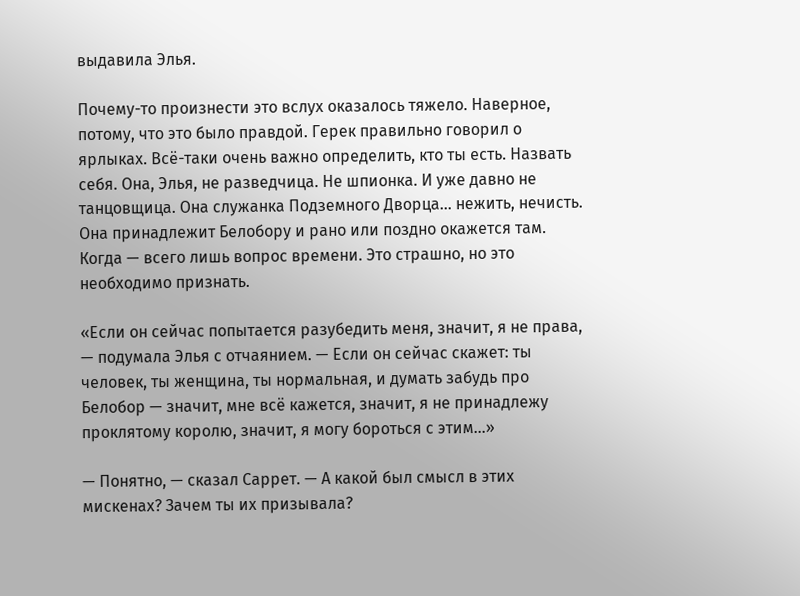выдавила Элья.

Почему-то произнести это вслух оказалось тяжело. Наверное, потому, что это было правдой. Герек правильно говорил о ярлыках. Всё-таки очень важно определить, кто ты есть. Назвать себя. Она, Элья, не разведчица. Не шпионка. И уже давно не танцовщица. Она служанка Подземного Дворца… нежить, нечисть. Она принадлежит Белобору и рано или поздно окажется там. Когда — всего лишь вопрос времени. Это страшно, но это необходимо признать.

«Если он сейчас попытается разубедить меня, значит, я не права, — подумала Элья с отчаянием. — Если он сейчас скажет: ты человек, ты женщина, ты нормальная, и думать забудь про Белобор — значит, мне всё кажется, значит, я не принадлежу проклятому королю, значит, я могу бороться с этим…»

— Понятно, — сказал Саррет. — А какой был смысл в этих мискенах? Зачем ты их призывала?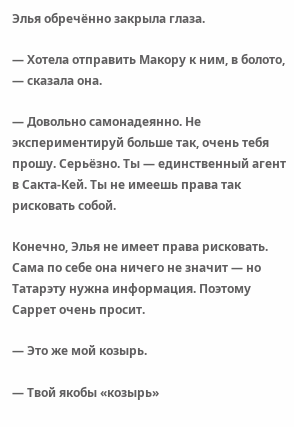Элья обречённо закрыла глаза.

— Хотела отправить Макору к ним, в болото, — сказала она.

— Довольно самонадеянно. Не экспериментируй больше так, очень тебя прошу. Серьёзно. Ты — единственный агент в Сакта-Кей. Ты не имеешь права так рисковать собой.

Конечно, Элья не имеет права рисковать. Сама по себе она ничего не значит — но Татарэту нужна информация. Поэтому Саррет очень просит.

— Это же мой козырь.

— Твой якобы «козырь»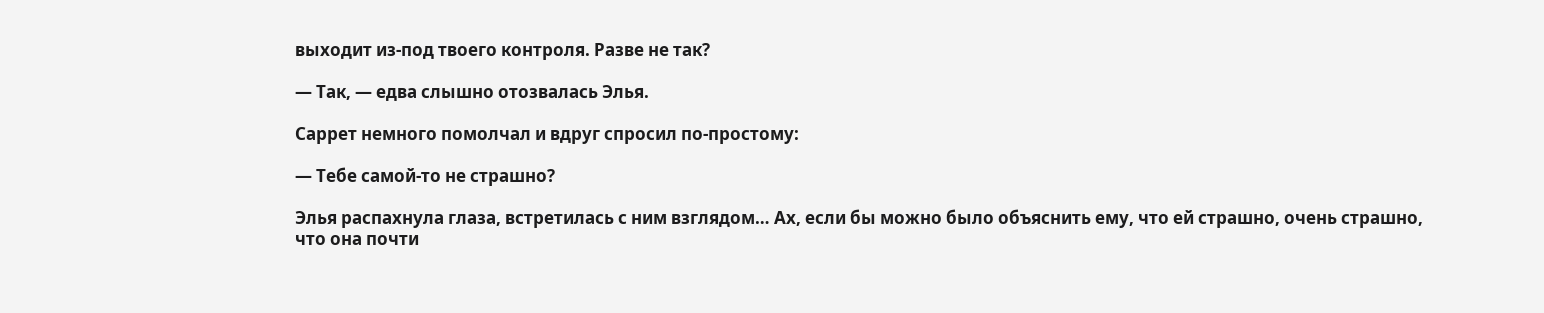выходит из-под твоего контроля. Разве не так?

— Так, — едва слышно отозвалась Элья.

Саррет немного помолчал и вдруг спросил по-простому:

— Тебе самой-то не страшно?

Элья распахнула глаза, встретилась с ним взглядом… Ах, если бы можно было объяснить ему, что ей страшно, очень страшно, что она почти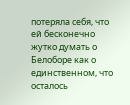потеряла себя, что ей бесконечно жутко думать о Белоборе как о единственном, что осталось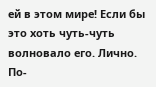ей в этом мире! Если бы это хоть чуть-чуть волновало его. Лично. По-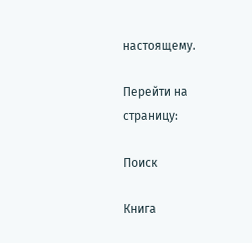настоящему.

Перейти на страницу:

Поиск

Книга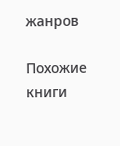жанров

Похожие книги